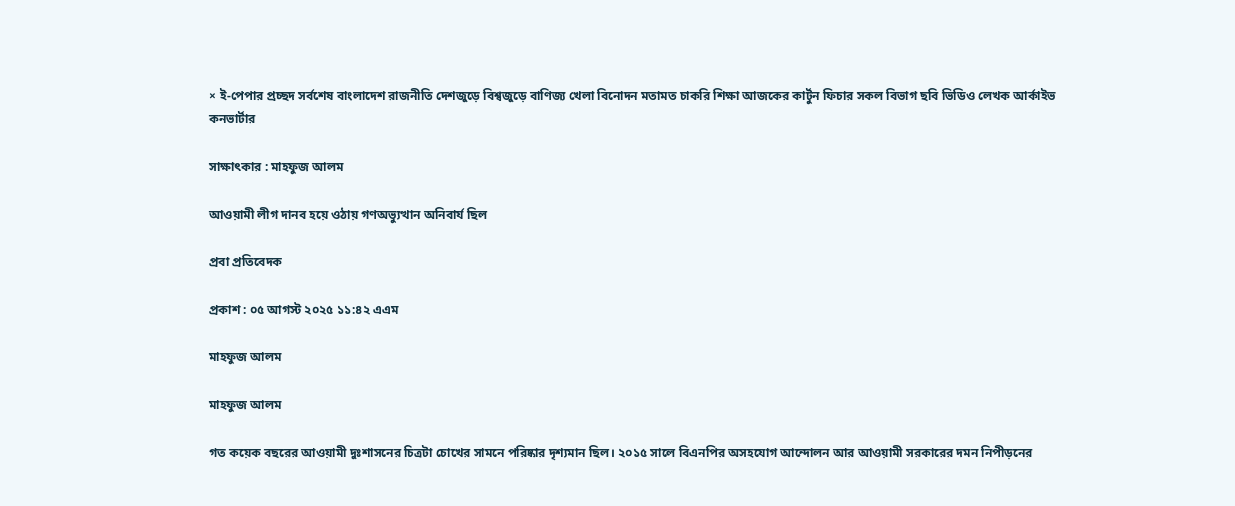× ই-পেপার প্রচ্ছদ সর্বশেষ বাংলাদেশ রাজনীতি দেশজুড়ে বিশ্বজুড়ে বাণিজ্য খেলা বিনোদন মতামত চাকরি শিক্ষা আজকের কার্টুন ফিচার সকল বিভাগ ছবি ভিডিও লেখক আর্কাইভ কনভার্টার

সাক্ষাৎকার : মাহফুজ আলম

আওয়ামী লীগ দানব হয়ে ওঠায় গণঅভ্যুত্থান অনিবার্য ছিল

প্রবা প্রতিবেদক

প্রকাশ : ০৫ আগস্ট ২০২৫ ১১:৪২ এএম

মাহফুজ আলম

মাহফুজ আলম

গত কয়েক বছরের আওয়ামী দুঃশাসনের চিত্রটা চোখের সামনে পরিষ্কার দৃশ্যমান ছিল। ২০১৫ সালে বিএনপির অসহযোগ আন্দোলন আর আওয়ামী সরকারের দমন নিপীড়নের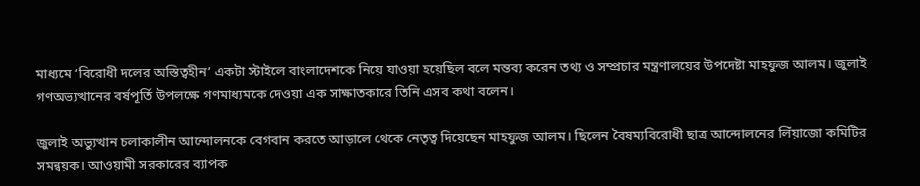মাধ্যমে ‘বিরোধী দলের অস্তিত্বহীন’ একটা স্টাইলে বাংলাদেশকে নিয়ে যাওয়া হয়েছিল বলে মন্তব্য করেন তথ্য ও সম্প্রচার মন্ত্রণালয়ের উপদেষ্টা মাহফুজ আলম। জুলাই গণঅভ্যত্থানের বর্ষপূর্তি উপলক্ষে গণমাধ্যমকে দেওয়া এক সাক্ষাতকারে তিনি এসব কথা বলেন।

জুলাই অভ্যুত্থান চলাকালীন আন্দোলনকে বেগবান করতে আড়ালে থেকে নেতৃত্ব দিয়েছেন মাহফুজ আলম। ছিলেন বৈষম্যবিরোধী ছাত্র আন্দোলনের লিঁয়াজো কমিটির সমন্বয়ক। আওয়ামী সরকারের ব্যাপক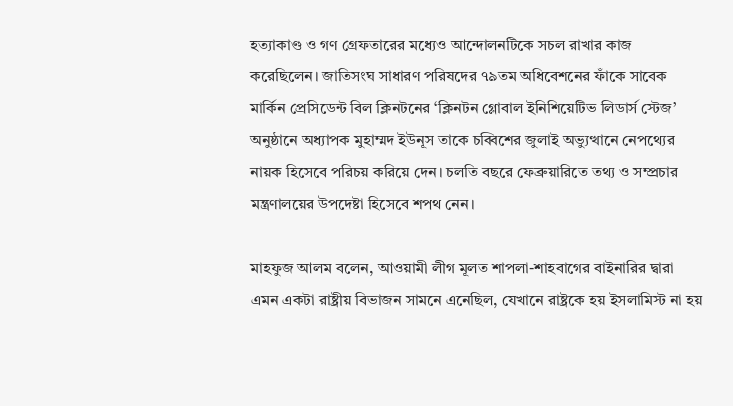হত্যাকাণ্ড ও গণ গ্রেফতারের মধ্যেও আন্দোলনটিকে সচল রাখার কাজ করেছিলেন। জাতিসংঘ সাধারণ পরিষদের ৭৯তম অধিবেশনের ফাঁকে সাবেক মার্কিন প্রেসিডেন্ট বিল ক্লিনটনের ‘ক্লিনটন গ্লোবাল ইনিশিয়েটিভ লিডার্স স্টেজ’ অনুষ্ঠানে অধ্যাপক মুহাম্মদ ইউনূস তাকে চব্বিশের জুলাই অভ্যুত্থানে নেপথ্যের নায়ক হিসেবে পরিচয় করিয়ে দেন। চলতি বছরে ফেব্রুয়ারিতে তথ্য ও সম্প্রচার মন্ত্রণালয়ের উপদেষ্টা হিসেবে শপথ নেন।

মাহফুজ আলম বলেন, আওয়ামী লীগ মূলত শাপলা-শাহবাগের বাইনারির দ্বারা এমন একটা রাষ্ট্রীয় বিভাজন সামনে এনেছিল, যেখানে রাষ্ট্রকে হয় ইসলামিস্ট না হয়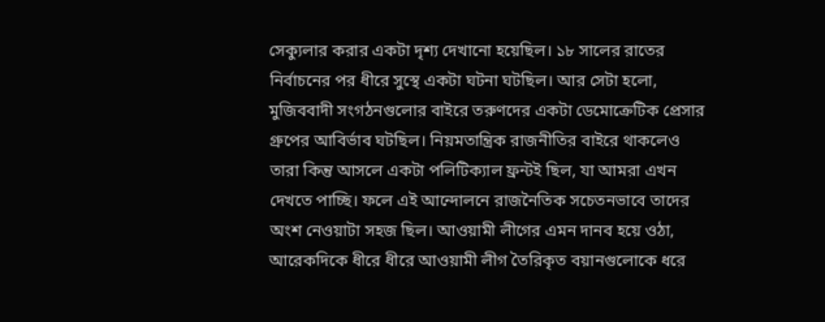সেক্যুলার করার একটা দৃশ্য দেখানো হয়েছিল। ১৮ সালের রাতের নির্বাচনের পর ধীরে সুস্থে একটা ঘটনা ঘটছিল। আর সেটা হলো, মুজিববাদী সংগঠনগুলোর বাইরে তরুণদের একটা ডেমোক্রেটিক প্রেসার গ্রুপের আবির্ভাব ঘটছিল। নিয়মতান্ত্রিক রাজনীতির বাইরে থাকলেও তারা কিন্তু আসলে একটা পলিটিক্যাল ফ্রন্টই ছিল, যা আমরা এখন দেখতে পাচ্ছি। ফলে এই আন্দোলনে রাজনৈতিক সচেতনভাবে তাদের অংশ নেওয়াটা সহজ ছিল। আওয়ামী লীগের এমন দানব হয়ে ওঠা, আরেকদিকে ধীরে ধীরে আওয়ামী লীগ তৈরিকৃত বয়ানগুলোকে ধরে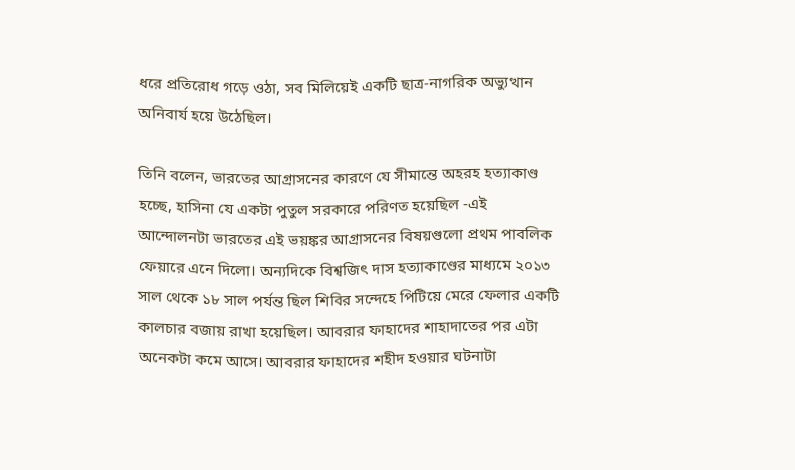ধরে প্রতিরোধ গড়ে ওঠা, সব মিলিয়েই একটি ছাত্র-নাগরিক অভ্যুত্থান অনিবার্য হয়ে উঠেছিল।

তিনি বলেন, ভারতের আগ্রাসনের কারণে যে সীমান্তে অহরহ হত্যাকাণ্ড হচ্ছে, হাসিনা যে একটা পুতুল সরকারে পরিণত হয়েছিল -এই আন্দোলনটা ভারতের এই ভয়ঙ্কর আগ্রাসনের বিষয়গুলো প্রথম পাবলিক ফেয়ারে এনে দিলো। অন্যদিকে বিশ্বজিৎ দাস হত্যাকাণ্ডের মাধ্যমে ২০১৩ সাল থেকে ১৮ সাল পর্যন্ত ছিল শিবির সন্দেহে পিটিয়ে মেরে ফেলার একটি কালচার বজায় রাখা হয়েছিল। আবরার ফাহাদের শাহাদাতের পর এটা অনেকটা কমে আসে। আবরার ফাহাদের শহীদ হওয়ার ঘটনাটা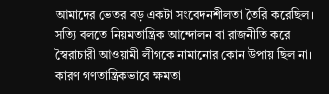আমাদের ভেতর বড় একটা সংবেদনশীলতা তৈরি করেছিল। সত্যি বলতে নিয়মতান্ত্রিক আন্দোলন বা রাজনীতি করে স্বৈরাচারী আওয়ামী লীগকে নামানোর কোন উপায় ছিল না। কারণ গণতান্ত্রিকভাবে ক্ষমতা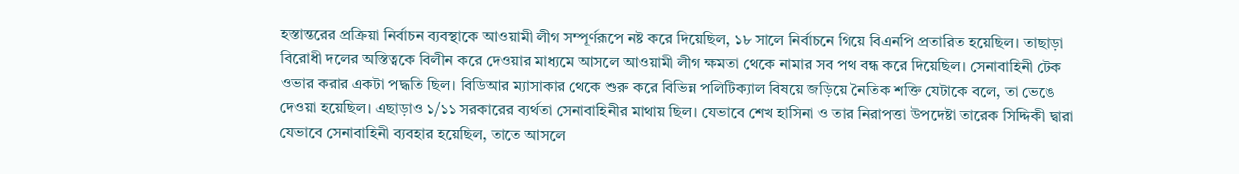হস্তান্তরের প্রক্রিয়া নির্বাচন ব্যবস্থাকে আওয়ামী লীগ সম্পূর্ণরূপে নষ্ট করে দিয়েছিল, ১৮ সালে নির্বাচনে গিয়ে বিএনপি প্রতারিত হয়েছিল। তাছাড়া বিরোধী দলের অস্তিত্বকে বিলীন করে দেওয়ার মাধ্যমে আসলে আওয়ামী লীগ ক্ষমতা থেকে নামার সব পথ বন্ধ করে দিয়েছিল। সেনাবাহিনী টেক ওভার করার একটা পদ্ধতি ছিল। বিডিআর ম্যাসাকার থেকে শুরু করে বিভিন্ন পলিটিক্যাল বিষয়ে জড়িয়ে নৈতিক শক্তি যেটাকে বলে, তা ভেঙে দেওয়া হয়েছিল। এছাড়াও ১/১১ সরকারের ব্যর্থতা সেনাবাহিনীর মাথায় ছিল। যেভাবে শেখ হাসিনা ও তার নিরাপত্তা উপদেষ্টা তারেক সিদ্দিকী দ্বারা যেভাবে সেনাবাহিনী ব্যবহার হয়েছিল, তাতে আসলে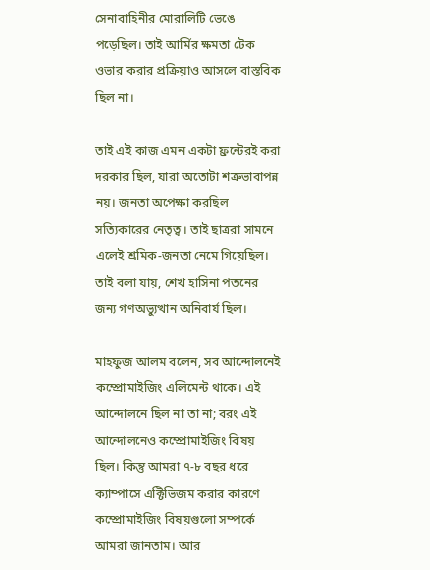সেনাবাহিনীর মোরালিটি ভেঙে পড়েছিল। তাই আর্মির ক্ষমতা টেক ওভার করার প্রক্রিয়াও আসলে বাস্তবিক ছিল না।

তাই এই কাজ এমন একটা ফ্রন্টেরই করা দরকার ছিল, যারা অতোটা শত্রুভাবাপন্ন নয়। জনতা অপেক্ষা করছিল সত্যিকারের নেতৃত্ব। তাই ছাত্ররা সামনে এলেই শ্রমিক-জনতা নেমে গিয়েছিল। তাই বলা যায়, শেখ হাসিনা পতনের জন্য গণঅভ্যুত্থান অনিবার্য ছিল।

মাহফুজ আলম বলেন, সব আন্দোলনেই কম্প্রোমাইজিং এলিমেন্ট থাকে। এই আন্দোলনে ছিল না তা না; বরং এই আন্দোলনেও কম্প্রোমাইজিং বিষয় ছিল। কিন্তু আমরা ৭-৮ বছর ধরে ক্যাম্পাসে এক্টিভিজম করার কারণে কম্প্রোমাইজিং বিষয়গুলো সম্পর্কে আমরা জানতাম। আর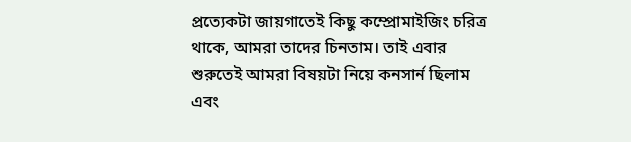প্রত্যেকটা জায়গাতেই কিছু কম্প্রোমাইজিং চরিত্র থাকে, আমরা তাদের চিনতাম। তাই এবার শুরুতেই আমরা বিষয়টা নিয়ে কনসার্ন ছিলাম এবং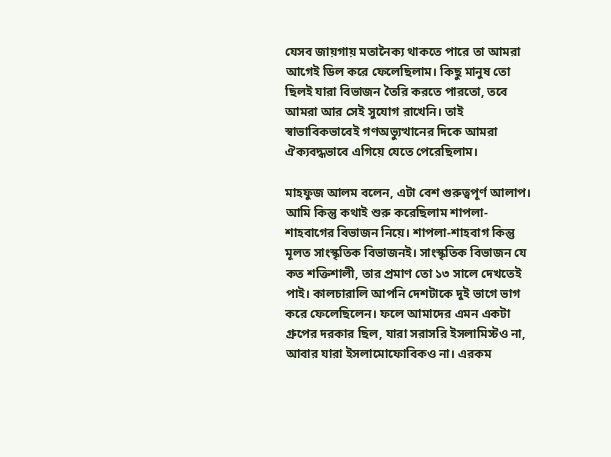যেসব জায়গায় মতানৈক্য থাকতে পারে তা আমরা আগেই ডিল করে ফেলেছিলাম। কিছু মানুষ তো ছিলই যারা বিভাজন তৈরি করতে পারতো, তবে আমরা আর সেই সুযোগ রাখেনি। তাই স্বাভাবিকভাবেই গণঅভ্যুত্থানের দিকে আমরা ঐক্যবদ্ধভাবে এগিয়ে যেতে পেরেছিলাম।

মাহফুজ আলম বলেন, এটা বেশ গুরুত্বপূর্ণ আলাপ। আমি কিন্তু কথাই শুরু করেছিলাম শাপলা-শাহবাগের বিভাজন নিয়ে। শাপলা-শাহবাগ কিন্তু মূলত সাংস্কৃতিক বিভাজনই। সাংস্কৃতিক বিভাজন যে কত শক্তিশালী, তার প্রমাণ তো ১৩ সালে দেখতেই পাই। কালচারালি আপনি দেশটাকে দুই ভাগে ভাগ করে ফেলেছিলেন। ফলে আমাদের এমন একটা গ্রুপের দরকার ছিল, যারা সরাসরি ইসলামিস্টও না, আবার যারা ইসলামোফোবিকও না। এরকম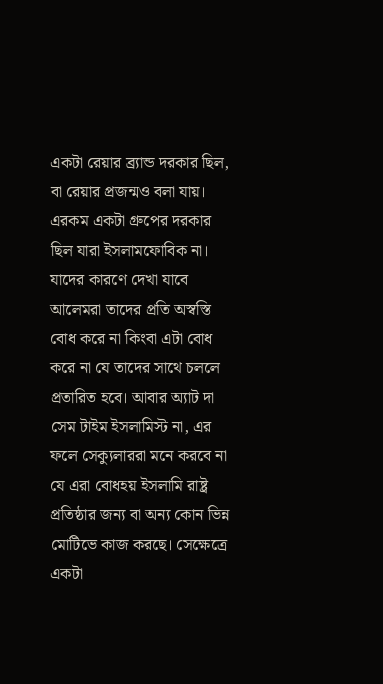একটা রেয়ার ব্র্যান্ড দরকার ছিল, বা রেয়ার প্রজন্মও বলা যায়। এরকম একটা গ্রুপের দরকার ছিল যারা ইসলামফোবিক না। যাদের কারণে দেখা যাবে আলেমরা তাদের প্রতি অস্বস্তি বোধ করে না কিংবা এটা বোধ করে না যে তাদের সাথে চললে প্রতারিত হবে। আবার অ্যাট দা সেম টাইম ইসলামিস্ট না, এর ফলে সেক্যুলাররা মনে করবে না যে এরা বোধহয় ইসলামি রাষ্ট্র প্রতিষ্ঠার জন্য বা অন্য কোন ভিন্ন মোটিভে কাজ করছে। সেক্ষেত্রে একটা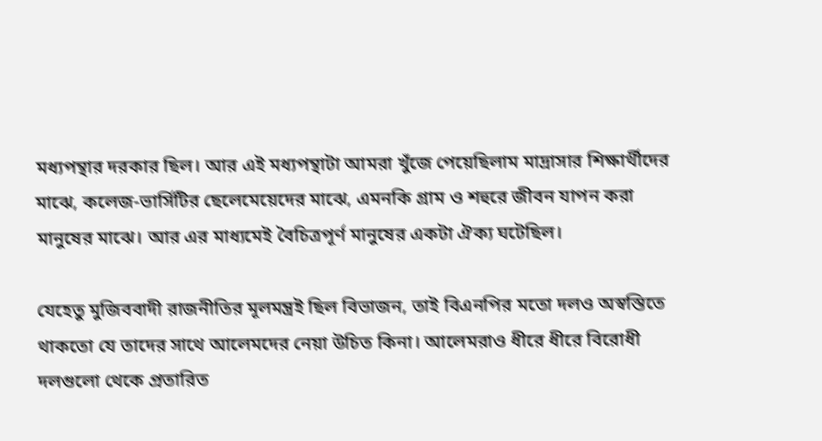মধ্যপন্থার দরকার ছিল। আর এই মধ্যপন্থাটা আমরা খুঁজে পেয়েছিলাম মাদ্রাসার শিক্ষার্থীদের মাঝে, কলেজ-ভার্সিটির ছেলেমেয়েদের মাঝে, এমনকি গ্রাম ও শহুরে জীবন যাপন করা মানুষের মাঝে। আর এর মাধ্যমেই বৈচিত্রপূর্ণ মানুষের একটা ঐক্য ঘটেছিল।

যেহেতু মুজিববাদী রাজনীতির মূলমন্ত্রই ছিল বিভাজন, তাই বিএনপির মতো দলও অস্বস্তিতে থাকতো যে তাদের সাথে আলেমদের নেয়া উচিত কিনা। আলেমরাও ধীরে ধীরে বিরোধী দলগুলো থেকে প্রতারিত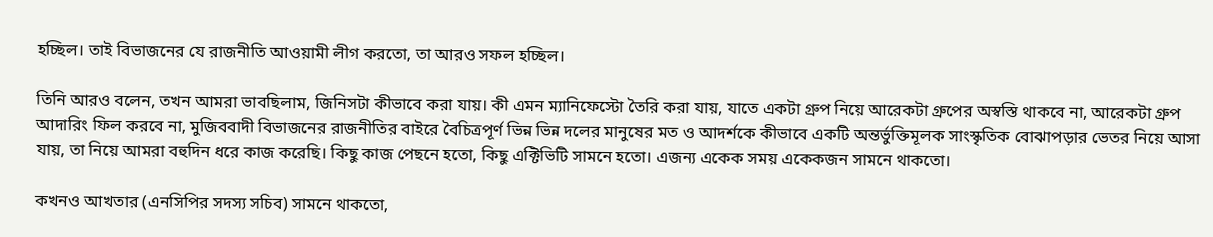হচ্ছিল। তাই বিভাজনের যে রাজনীতি আওয়ামী লীগ করতো, তা আরও সফল হচ্ছিল।

তিনি আরও বলেন, তখন আমরা ভাবছিলাম, জিনিসটা কীভাবে করা যায়। কী এমন ম্যানিফেস্টো তৈরি করা যায়, যাতে একটা গ্রুপ নিয়ে আরেকটা গ্রুপের অস্বস্তি থাকবে না, আরেকটা গ্রুপ আদারিং ফিল করবে না, মুজিববাদী বিভাজনের রাজনীতির বাইরে বৈচিত্রপূর্ণ ভিন্ন ভিন্ন দলের মানুষের মত ও আদর্শকে কীভাবে একটি অন্তর্ভুক্তিমূলক সাংস্কৃতিক বোঝাপড়ার ভেতর নিয়ে আসা যায়, তা নিয়ে আমরা বহুদিন ধরে কাজ করেছি। কিছু কাজ পেছনে হতো, কিছু এক্টিভিটি সামনে হতো। এজন্য একেক সময় একেকজন সামনে থাকতো।

কখনও আখতার (এনসিপির সদস্য সচিব) সামনে থাকতো,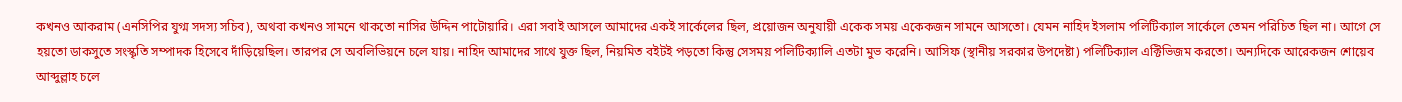কখনও আকরাম (এনসিপির যুগ্ম সদস্য সচিব), অথবা কখনও সামনে থাকতো নাসির উদ্দিন পাটোয়ারি। এরা সবাই আসলে আমাদের একই সার্কেলের ছিল, প্রয়োজন অনুযায়ী একেক সময় একেকজন সামনে আসতো। যেমন নাহিদ ইসলাম পলিটিক্যাল সার্কেলে তেমন পরিচিত ছিল না। আগে সে হয়তো ডাকসুতে সংস্কৃতি সম্পাদক হিসেবে দাঁড়িয়েছিল। তারপর সে অবলিভিয়নে চলে যায়। নাহিদ আমাদের সাথে যুক্ত ছিল, নিয়মিত বইটই পড়তো কিন্তু সেসময় পলিটিক্যালি এতটা মুভ করেনি। আসিফ (স্থানীয় সরকার উপদেষ্টা) পলিটিক্যাল এক্টিভিজম করতো। অন্যদিকে আরেকজন শোয়েব আব্দুল্লাহ চলে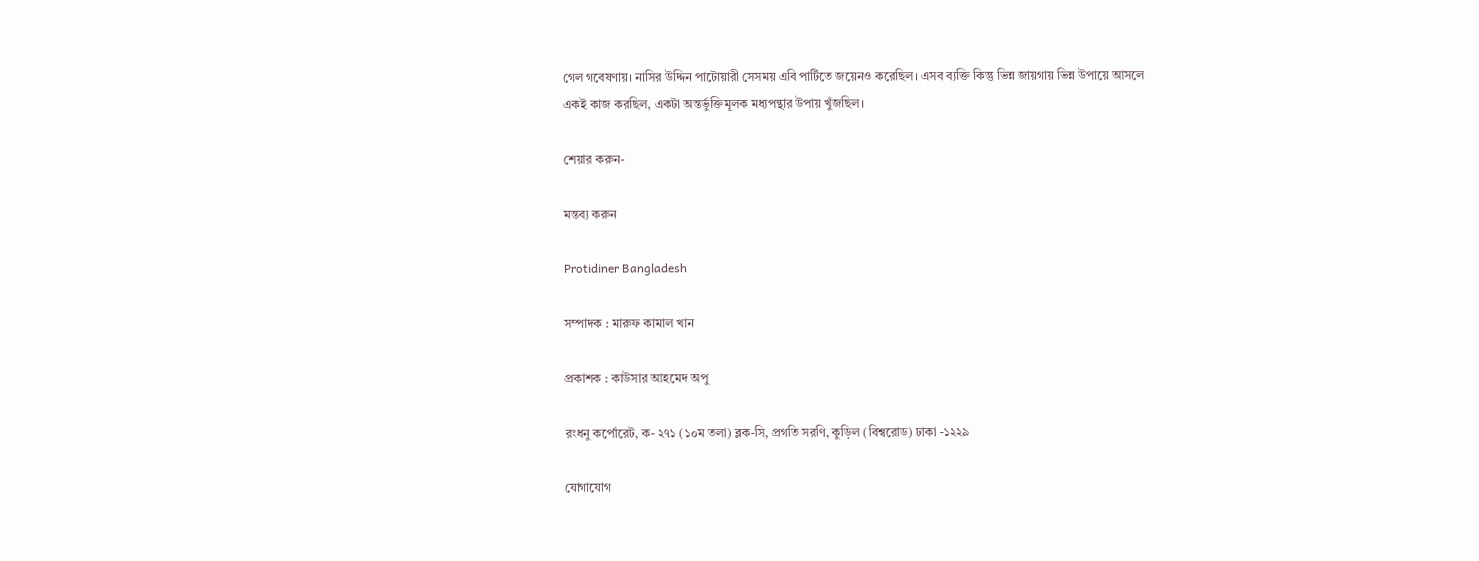গেল গবেষণায়। নাসির উদ্দিন পাটোয়ারী সেসময় এবি পার্টিতে জয়েনও করেছিল। এসব ব্যক্তি কিন্তু ভিন্ন জায়গায় ভিন্ন উপায়ে আসলে একই কাজ করছিল, একটা অন্তর্ভুক্তিমূলক মধ্যপন্থার উপায় খুঁজছিল।

শেয়ার করুন-

মন্তব্য করুন

Protidiner Bangladesh

সম্পাদক : মারুফ কামাল খান

প্রকাশক : কাউসার আহমেদ অপু

রংধনু কর্পোরেট, ক- ২৭১ (১০ম তলা) ব্লক-সি, প্রগতি সরণি, কুড়িল (বিশ্বরোড) ঢাকা -১২২৯

যোগাযোগ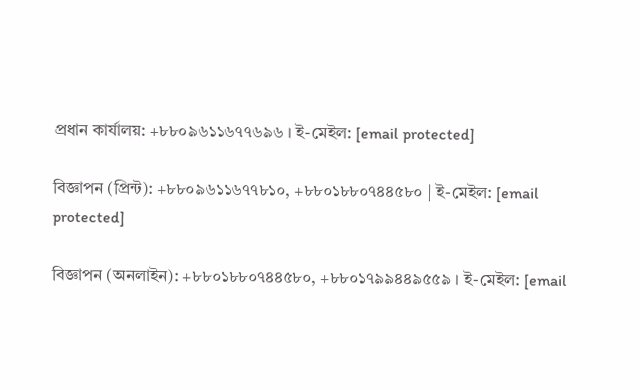প্রধান কার্যালয়: +৮৮০৯৬১১৬৭৭৬৯৬ । ই-মেইল: [email protected]

বিজ্ঞাপন (প্রিন্ট): +৮৮০৯৬১১৬৭৭৮১০, +৮৮০১৮৮০৭৪৪৫৮০ | ই-মেইল: [email protected]

বিজ্ঞাপন (অনলাইন): +৮৮০১৮৮০৭৪৪৫৮০, +৮৮০১৭৯৯৪৪৯৫৫৯ । ই-মেইল: [email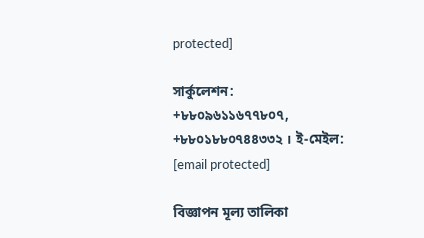protected]

সার্কুলেশন: +৮৮০৯৬১১৬৭৭৮০৭, +৮৮০১৮৮০৭৪৪৩৩২ । ই-মেইল: [email protected]

বিজ্ঞাপন মূল্য তালিকা